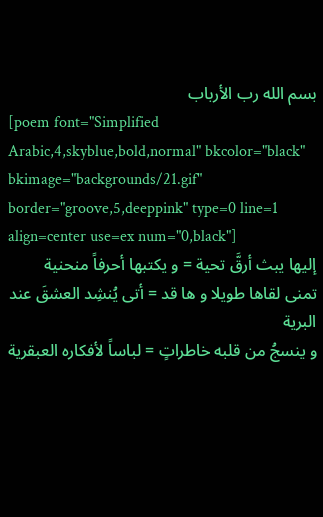بسم الله رب الأرباب
[poem font="Simplified Arabic,4,skyblue,bold,normal" bkcolor="black" bkimage="backgrounds/21.gif" border="groove,5,deeppink" type=0 line=1 align=center use=ex num="0,black"]
إليها يبث أرقَّ تحية = و يكتبها أحرفاً منحنية
تمنى لقاها طويلا و ها قد = أتى يُنشِد العشقَ عند البرية
و ينسجُ من قلبه خاطراتٍ = لباساً لأفكاره العبقرية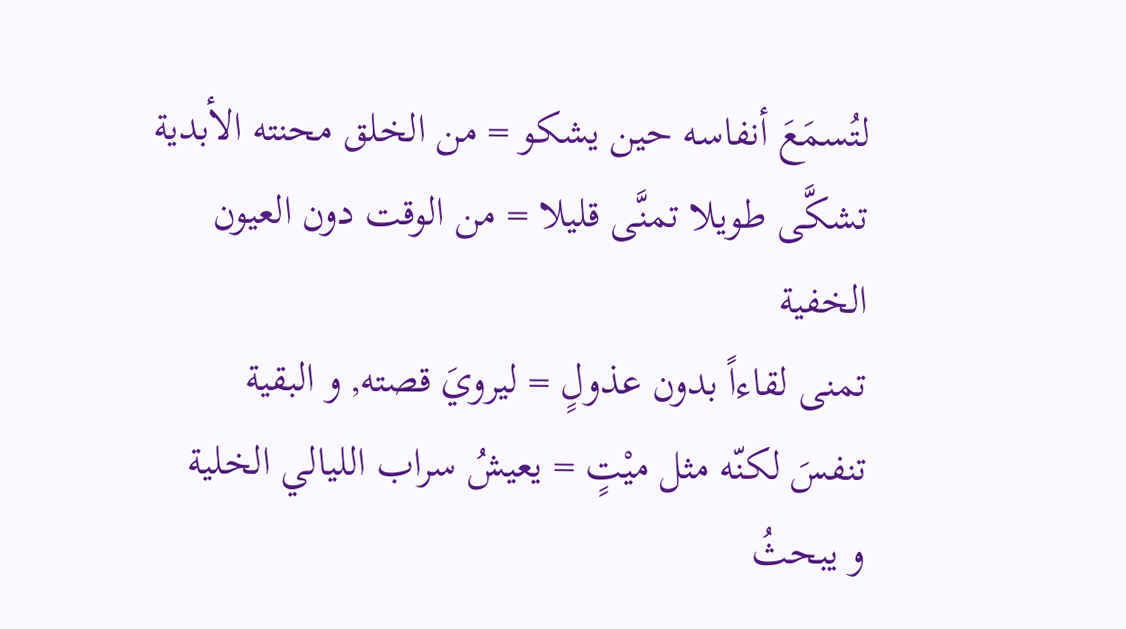لتُسمَعَ أنفاسه حين يشكو = من الخلق محنته الأبدية
تشكَّى طويلا تمنَّى قليلا = من الوقت دون العيون الخفية
تمنى لقاءاً بدون عذولٍ = ليرويَ قصته, و البقية
تنفسَ لكنّه مثل ميْتٍ = يعيشُ سراب الليالي الخلية
و يبحثُ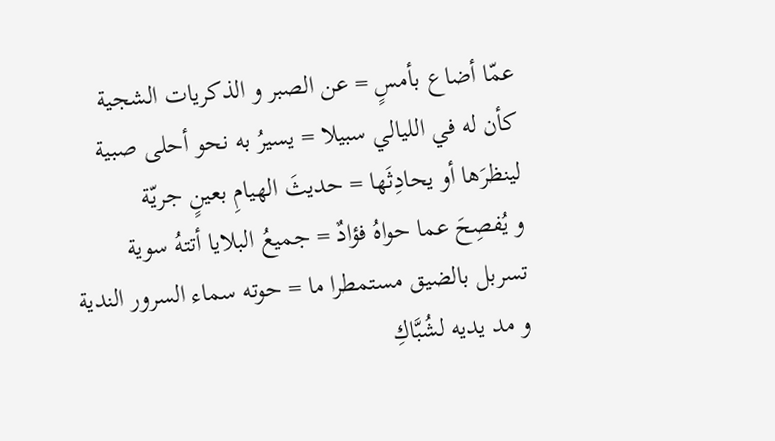عمّا أضاع بأمسٍ = عن الصبر و الذكريات الشجية
كأن له في الليالي سبيلا = يسيرُ به نحو أحلى صبية
لينظرَها أو يحادِثَها = حديثَ الهيامِ بعينٍ جريّة
و يُفصِحَ عما حواهُ فؤادٌ = جميعُ البلايا أتتهُ سوية
تسربل بالضيق مستمطرا ما = حوته سماء السرور الندية
و مد يديه لشُبَّاكِ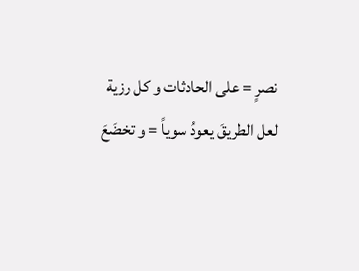نصرٍ = على الحادثات و كل رزية
لعل الطريقَ يعودُ سوياً = و تخضَعَ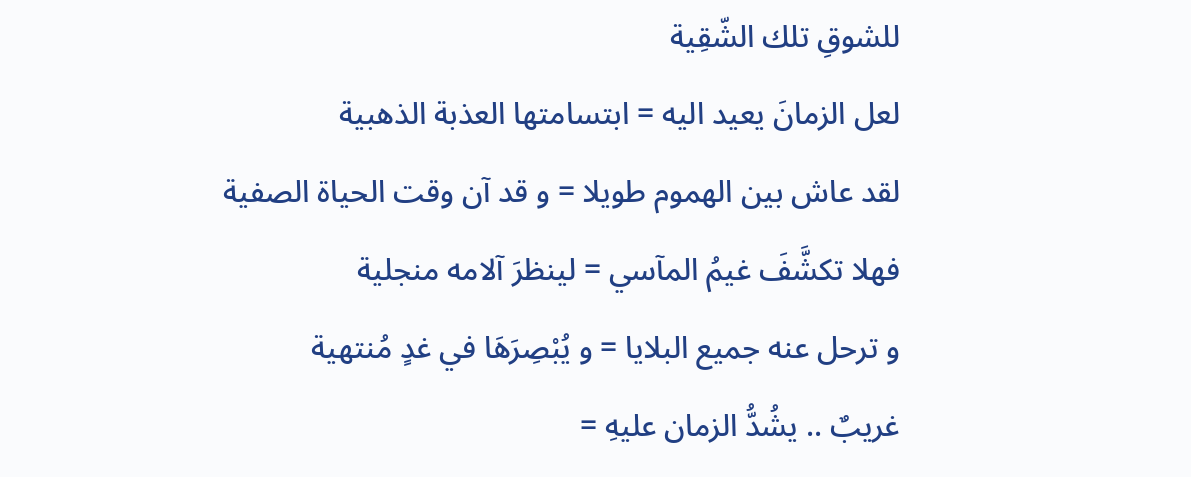للشوقِ تلك الشّقِية
لعل الزمانَ يعيد اليه = ابتسامتها العذبة الذهبية
لقد عاش بين الهموم طويلا = و قد آن وقت الحياة الصفية
فهلا تكشَّفَ غيمُ المآسي = لينظرَ آلامه منجلية
و ترحل عنه جميع البلايا = و يُبْصِرَهَا في غدٍ مُنتهية
غريبٌ .. يشُدُّ الزمان عليهِ =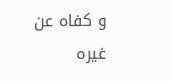و كفاه عن غيره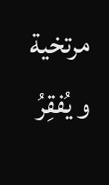مرتخية
و يُفقِرُ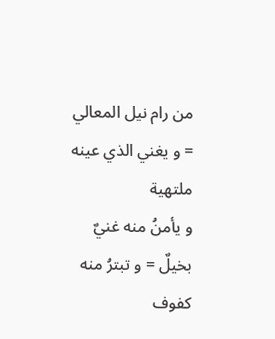من رام نيل المعالي = و يغني الذي عينه ملتهية
و يأمنُ منه غنيٌ بخيلٌ = و تبترُ منه كفوف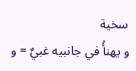سخية
و يهنأُ في جانبيه غبيٌ = و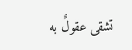تشقى عقولٌ به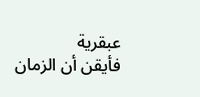عبقرية
فأيقن أن الزمان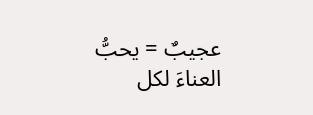عجيبٌ = يحبُّ العناءَ لكل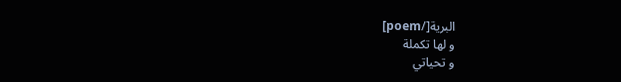البرية[/poem]
و لها تكملة
و تحياتي